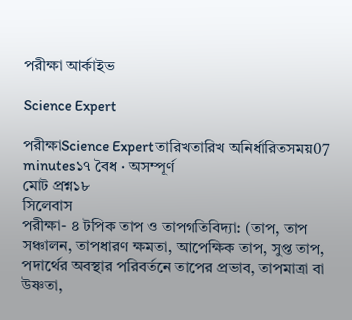পরীক্ষা আর্কাইভ

Science Expert

পরীক্ষাScience Expertতারিখতারিখ অনির্ধারিতসময়07 minutes১৭ বৈধ · অসম্পূর্ণ
মোট প্রশ্ন১৮
সিলেবাস
পরীক্ষা- ৪ টপিক তাপ ও তাপগতিবিদ্যা: (তাপ, তাপ সঞ্চালন, তাপধারণ ক্ষমতা, আপেক্ষিক তাপ, সুপ্ত তাপ, পদার্থের অবস্থার পরিবর্তনে তাপের প্রভাব, তাপমাত্রা বা উষ্ণতা,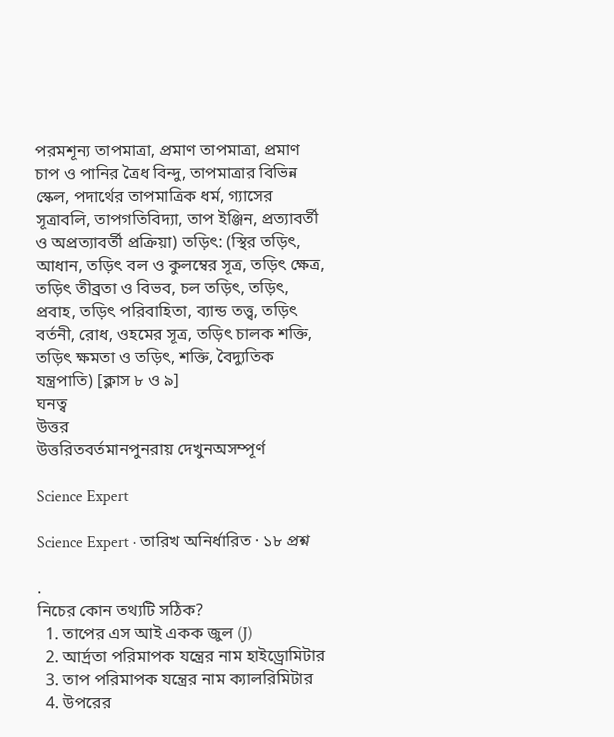পরমশূন্য তাপমাত্রা, প্রমাণ তাপমাত্রা, প্রমাণ চাপ ও পানির ত্রৈধ বিন্দু, তাপমাত্রার বিভিন্ন স্কেল, পদার্থের তাপমাত্রিক ধর্ম, গ্যাসের সূত্রাবলি, তাপগতিবিদ্যা, তাপ ইঞ্জিন, প্রত্যাবর্তী ও অপ্রত্যাবর্তী প্রক্রিয়া) তড়িৎ: (স্থির তড়িৎ, আধান, তড়িৎ বল ও কুলম্বের সূত্র, তড়িৎ ক্ষেত্র, তড়িৎ তীব্রতা ও বিভব, চল তড়িৎ, তড়িৎ, প্রবাহ, তড়িৎ পরিবাহিতা, ব্যান্ড তত্ত্ব, তড়িৎ বর্তনী, রোধ, ওহমের সূত্র, তড়িৎ চালক শক্তি, তড়িৎ ক্ষমতা ও তড়িৎ, শক্তি, বৈদ্যুতিক যন্ত্রপাতি) [ক্লাস ৮ ও ৯]
ঘনত্ব
উত্তর
উত্তরিতবর্তমানপুনরায় দেখুনঅসম্পূর্ণ

Science Expert

Science Expert · তারিখ অনির্ধারিত · ১৮ প্রশ্ন

.
নিচের কোন তথ্যটি সঠিক?
  1. তাপের এস আই একক জুল (J)
  2. আর্দ্রতা পরিমাপক যন্ত্রের নাম হাইড্রোমিটার
  3. তাপ পরিমাপক যন্ত্রের নাম ক্যালরিমিটার
  4. উপরের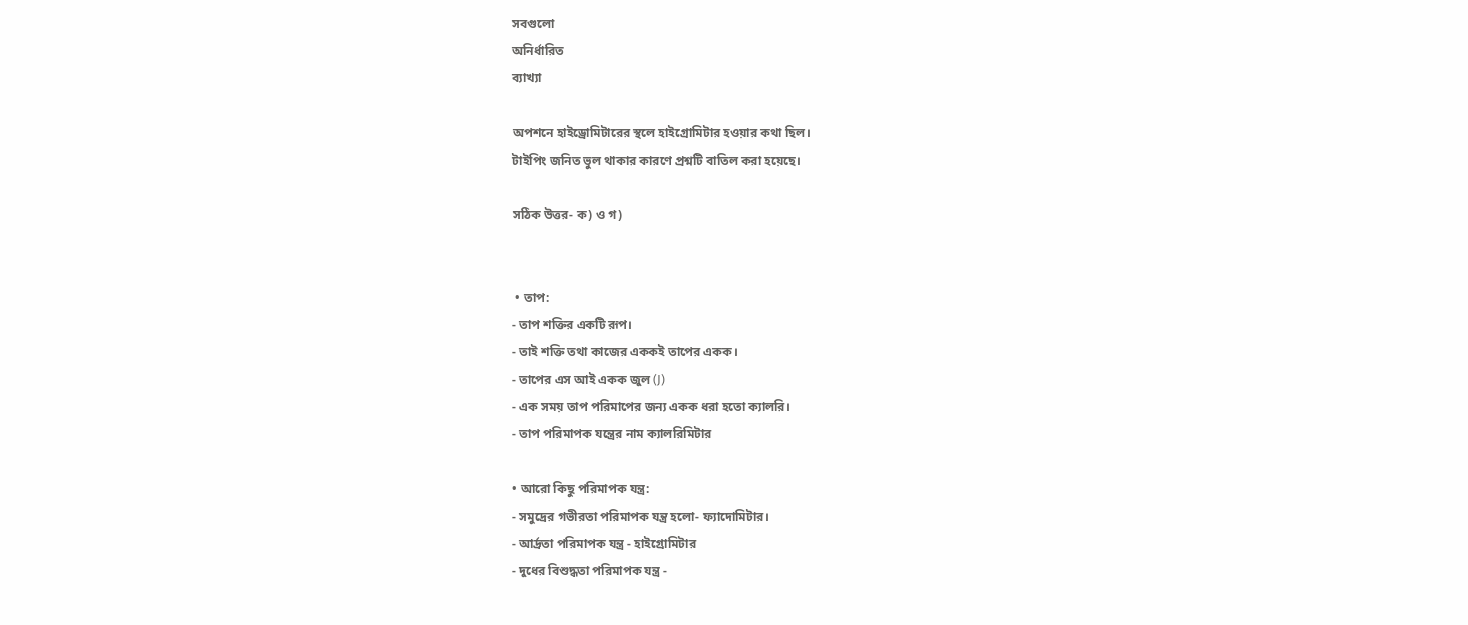সবগুলো
অনির্ধারিত
ব্যাখ্যা

অপশনে হাইড্রোমিটারের স্থলে হাইগ্রোমিটার হওয়ার কথা ছিল।
টাইপিং জনিত ভুল থাকার কারণে প্রশ্নটি বাতিল করা হয়েছে।

সঠিক উত্তর- ক) ও গ)


 • তাপ:
- তাপ শক্তির একটি রূপ।
- তাই শক্তি তথা কাজের এককই তাপের একক।
- তাপের এস আই একক জুল (J)
- এক সময় তাপ পরিমাপের জন্য একক ধরা হতো ক্যালরি।
- তাপ পরিমাপক যন্ত্রের নাম ক্যালরিমিটার

• আরো কিছু পরিমাপক যন্ত্র:
- সমুদ্রের গভীরতা পরিমাপক যন্ত্র হলো- ফ্যাদোমিটার।
- আর্দ্রতা পরিমাপক যন্ত্র - হাইগ্রোমিটার
- দুধের বিশুদ্ধতা পরিমাপক যন্ত্র -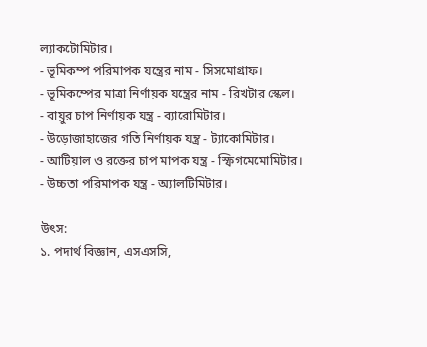ল্যাকটোমিটার।
- ভূমিকম্প পরিমাপক যন্ত্রের নাম - সিসমোগ্রাফ।
- ভূমিকম্পের মাত্রা নির্ণায়ক যন্ত্রের নাম - রিখটার স্কেল।
- বায়ুর চাপ নির্ণায়ক যন্ত্ৰ - ব্যারোমিটার।
- উড়োজাহাজের গতি নির্ণায়ক যন্ত্র - ট্যাকোমিটার।
- আটিয়াল ও রক্তের চাপ মাপক যন্ত্র - স্ফিগমেমোমিটার।
- উচ্চতা পরিমাপক যন্ত্র - অ্যালটিমিটার।

উৎস:
১. পদার্থ বিজ্ঞান, এসএসসি,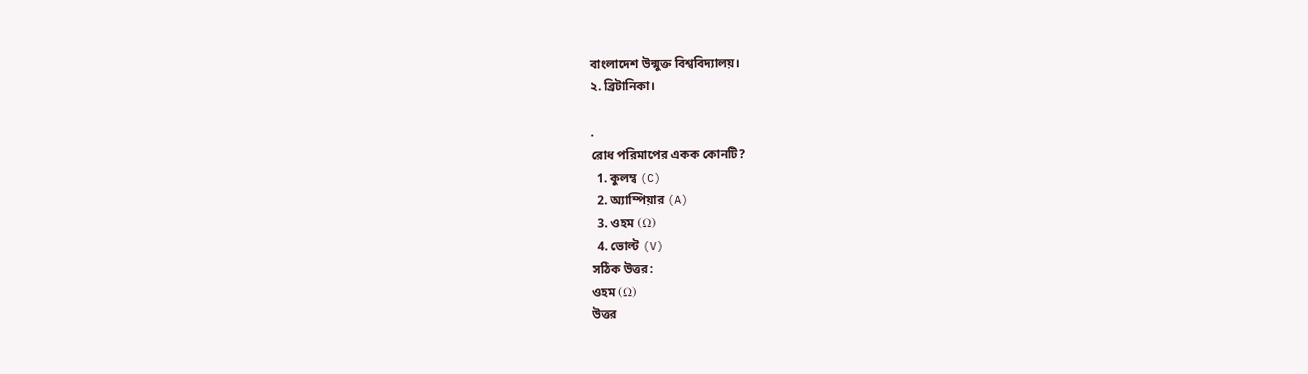বাংলাদেশ উন্মুক্ত বিশ্ববিদ্যালয়।
২. ব্রিটানিকা।

.
রোধ পরিমাপের একক কোনটি?
  1. কুলম্ব (C)
  2. অ্যাম্পিয়ার (A)
  3. ওহম (Ω)
  4. ভোল্ট (V)
সঠিক উত্তর:
ওহম (Ω)
উত্তর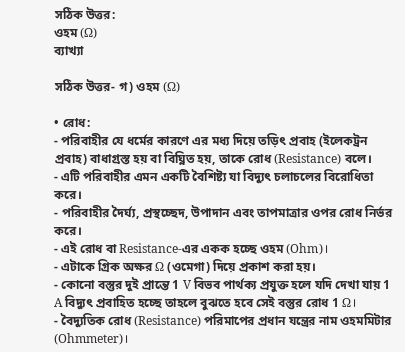সঠিক উত্তর:
ওহম (Ω)
ব্যাখ্যা

সঠিক উত্তর- গ) ওহম (Ω)

• রোধ:
- পরিবাহীর যে ধর্মের কারণে এর মধ্য দিয়ে তড়িৎ প্রবাহ (ইলেকট্রন প্রবাহ) বাধাগ্রস্ত হয় বা বিঘ্নিত হয়, তাকে রোধ (Resistance) বলে।
- এটি পরিবাহীর এমন একটি বৈশিষ্ট্য যা বিদ্যুৎ চলাচলের বিরোধিতা করে।
- পরিবাহীর দৈর্ঘ্য, প্রস্থচ্ছেদ, উপাদান এবং তাপমাত্রার ওপর রোধ নির্ভর করে।
- এই রোধ বা Resistance-এর একক হচ্ছে ওহম (Ohm)।
- এটাকে গ্রিক অক্ষর Ω (ওমেগা) দিয়ে প্রকাশ করা হয়।
- কোনো বস্তুর দুই প্রান্তে 1 V বিভব পার্থক্য প্রযুক্ত হলে যদি দেখা যায় 1 A বিদ্যুৎ প্রবাহিত হচ্ছে তাহলে বুঝতে হবে সেই বস্তুর রোধ 1 Ω।
- বৈদ্যুতিক রোধ (Resistance) পরিমাপের প্রধান যন্ত্রের নাম ওহমমিটার (Ohmmeter)।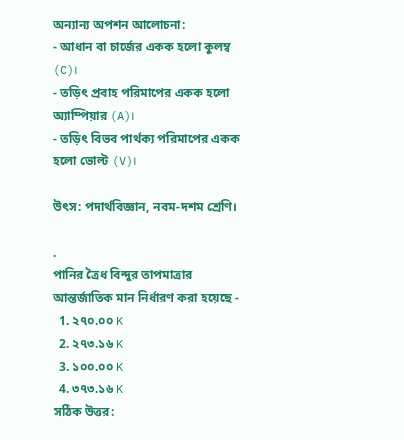অন্যান্য অপশন আলোচনা:
- আধান বা চার্জের একক হলো কুলম্ব (C)।
- তড়িৎ প্রবাহ পরিমাপের একক হলো অ্যাম্পিয়ার (A)।
- তড়িৎ বিভব পার্থক্য পরিমাপের একক হলো ভোল্ট (V)।

উৎস: পদার্থবিজ্ঞান, নবম-দশম শ্রেণি।

.
পানির ত্রৈধ বিন্দুর তাপমাত্রার আন্তর্জাতিক মান নির্ধারণ করা হয়েছে -
  1. ২৭০.০০ K
  2. ২৭৩.১৬ K
  3. ১০০.০০ K
  4. ৩৭৩.১৬ K
সঠিক উত্তর: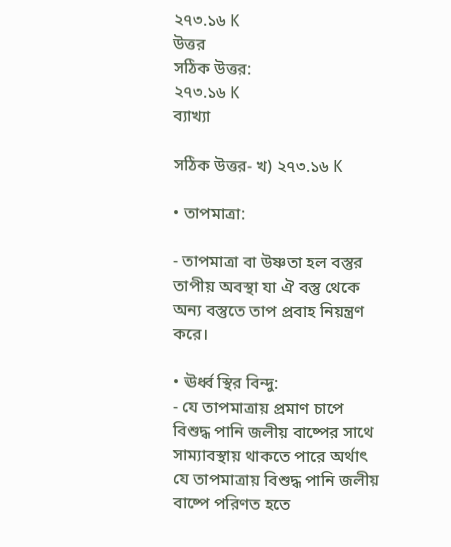২৭৩.১৬ K
উত্তর
সঠিক উত্তর:
২৭৩.১৬ K
ব্যাখ্যা

সঠিক উত্তর- খ) ২৭৩.১৬ K

• তাপমাত্রা:

- তাপমাত্রা বা উষ্ণতা হল বস্তুর তাপীয় অবস্থা যা ঐ বস্তু থেকে অন্য বস্তুতে তাপ প্রবাহ নিয়ন্ত্রণ করে।

• ঊর্ধ্ব স্থির বিন্দু:
- যে তাপমাত্রায় প্রমাণ চাপে বিশুদ্ধ পানি জলীয় বাষ্পের সাথে সাম্যাবস্থায় থাকতে পারে অর্থাৎ যে তাপমাত্রায় বিশুদ্ধ পানি জলীয় বাষ্পে পরিণত হতে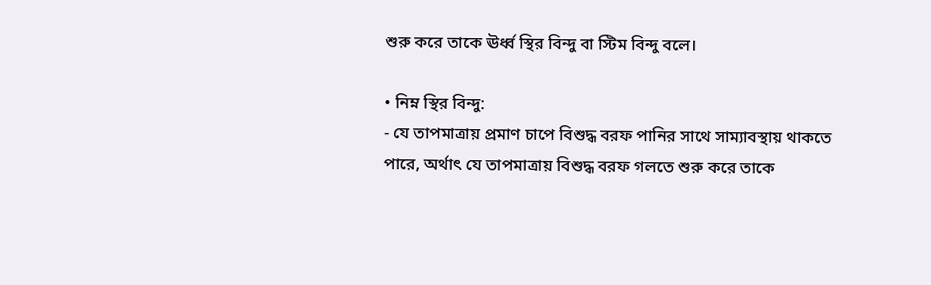শুরু করে তাকে ঊর্ধ্ব স্থির বিন্দু বা স্টিম বিন্দু বলে।

• নিম্ন স্থির বিন্দু:
- যে তাপমাত্রায় প্রমাণ চাপে বিশুদ্ধ বরফ পানির সাথে সাম্যাবস্থায় থাকতে পারে, অর্থাৎ যে তাপমাত্রায় বিশুদ্ধ বরফ গলতে শুরু করে তাকে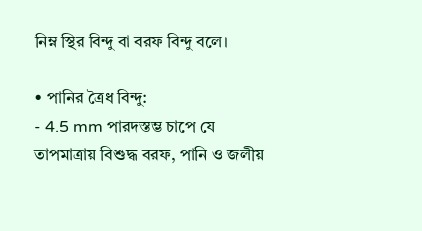নিম্ন স্থির বিন্দু বা বরফ বিন্দু বলে।

• পানির ত্রৈধ বিন্দু:
- 4.5 mm পারদস্তম্ভ চাপে যে তাপমাত্রায় বিশুদ্ধ বরফ, পানি ও জলীয়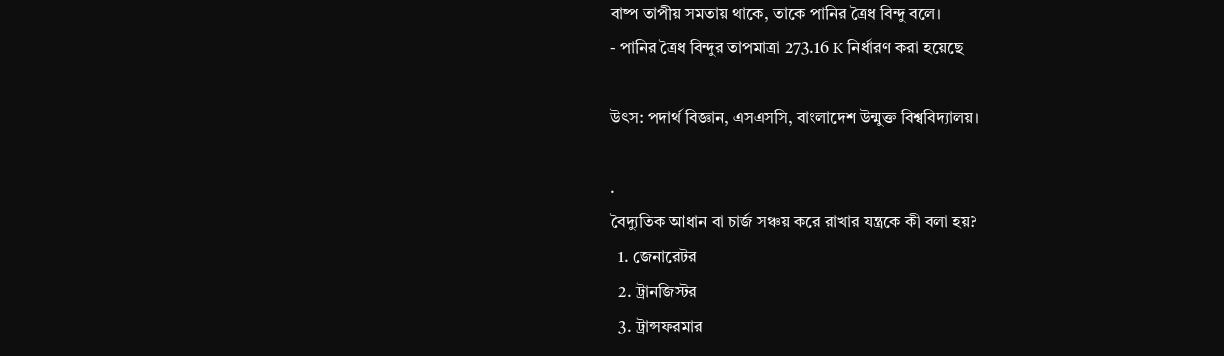বাষ্প তাপীয় সমতায় থাকে, তাকে পানির ত্রৈধ বিন্দু বলে।
- পানির ত্রৈধ বিন্দুর তাপমাত্রা 273.16 K নির্ধারণ করা হয়েছে

উৎস: পদার্থ বিজ্ঞান, এসএসসি, বাংলাদেশ উন্মুক্ত বিশ্ববিদ্যালয়।

.
বৈদ্যুতিক আধান বা চার্জ সঞ্চয় করে রাখার যন্ত্রকে কী বলা হয়?
  1. জেনারেটর
  2. ট্রানজিস্টর
  3. ট্রান্সফরমার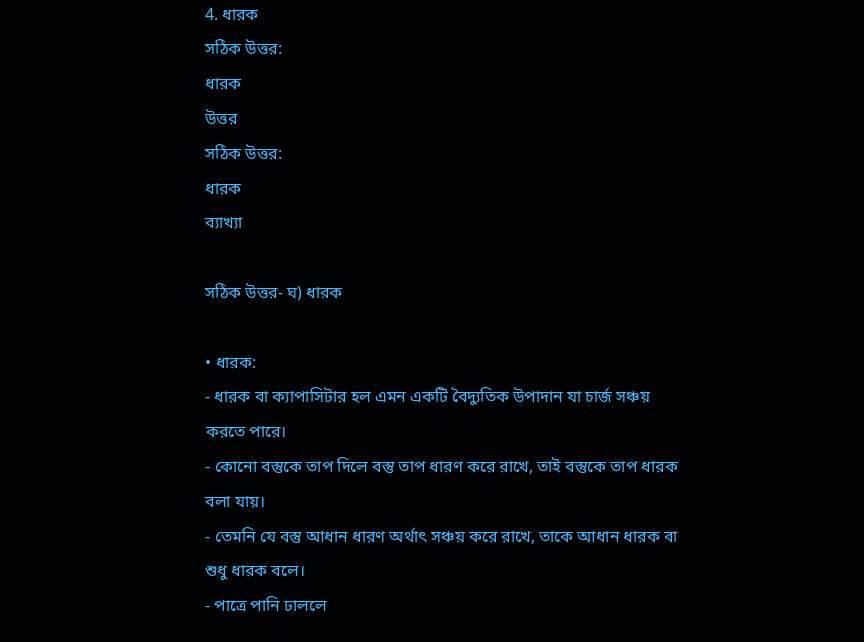4. ধারক
সঠিক উত্তর:
ধারক
উত্তর
সঠিক উত্তর:
ধারক
ব্যাখ্যা

সঠিক উত্তর- ঘ) ধারক

• ধারক:
- ধারক বা ক্যাপাসিটার হল এমন একটি বৈদ্যুতিক উপাদান যা চার্জ সঞ্চয় করতে পারে।
- কোনো বস্তুকে তাপ দিলে বস্তু তাপ ধারণ করে রাখে, তাই বস্তুকে তাপ ধারক বলা যায়।
- তেমনি যে বস্তু আধান ধারণ অর্থাৎ সঞ্চয় করে রাখে, তাকে আধান ধারক বা শুধু ধারক বলে।
- পাত্রে পানি ঢাললে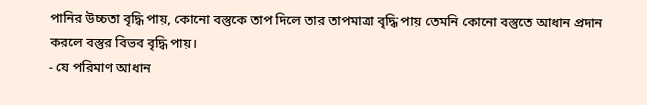পানির উচ্চতা বৃদ্ধি পায়, কোনো বস্তুকে তাপ দিলে তার তাপমাত্রা বৃদ্ধি পায় তেমনি কোনো বস্তুতে আধান প্রদান করলে বস্তুর বিভব বৃদ্ধি পায়।
- যে পরিমাণ আধান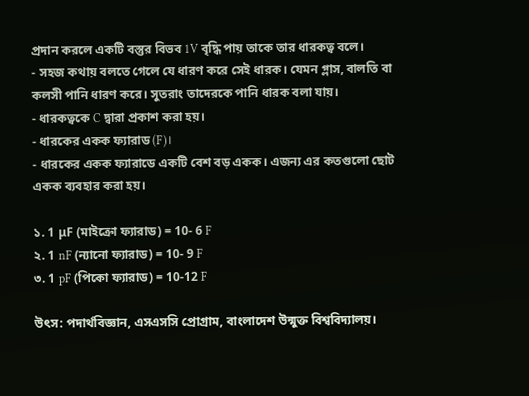প্রদান করলে একটি বস্তুর বিভব 1V বৃদ্ধি পায় তাকে তার ধারকত্ব বলে।
- সহজ কথায় বলতে গেলে যে ধারণ করে সেই ধারক। যেমন গ্লাস, বালতি বা কলসী পানি ধারণ করে। সুতরাং তাদেরকে পানি ধারক বলা যায়।
- ধারকত্বকে C দ্বারা প্রকাশ করা হয়।
- ধারকের একক ফ্যারাড (F)।
- ধারকের একক ফ্যারাডে একটি বেশ বড় একক। এজন্য এর কতগুলো ছোট একক ব্যবহার করা হয়।

১. 1 μF (মাইক্রো ফ্যারাড) = 10- 6 F
২. 1 nF (ন্যানো ফ্যারাড) = 10- 9 F
৩. 1 pF (পিকো ফ্যারাড) = 10-12 F

উৎস: পদার্থবিজ্ঞান, এসএসসি প্রোগ্রাম, বাংলাদেশ উন্মুক্ত বিশ্ববিদ্যালয়।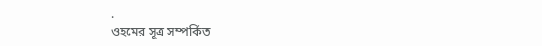.
ওহমের সূত্র সম্পর্কিত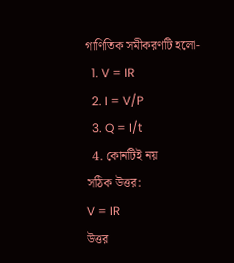গাণিতিক সমীকরণটি হলো-
  1. V = IR
  2. I = V/P
  3. Q = I/t
  4. কোনটিই নয়
সঠিক উত্তর:
V = IR
উত্তর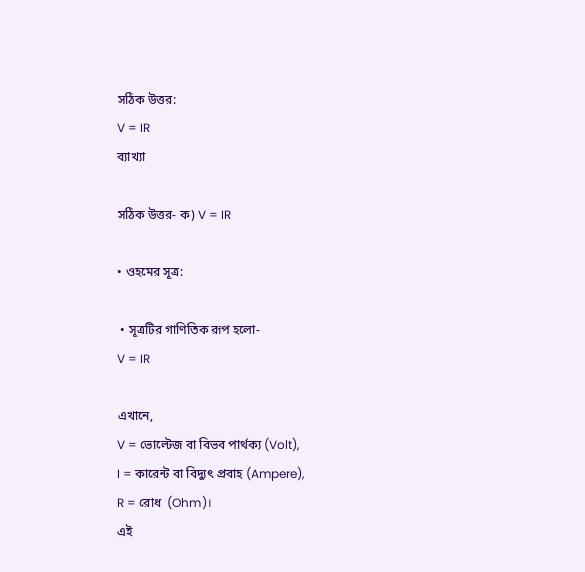সঠিক উত্তর:
V = IR
ব্যাখ্যা

সঠিক উত্তর- ক) V = IR

• ওহমের সূত্র:

 • সূত্রটির গাণিতিক রূপ হলো-
V = IR

এখানে,
V = ভোল্টেজ বা বিভব পার্থক্য (Volt),
I = কারেন্ট বা বিদ্যুৎ প্রবাহ (Ampere),
R = রোধ  (Ohm)।
এই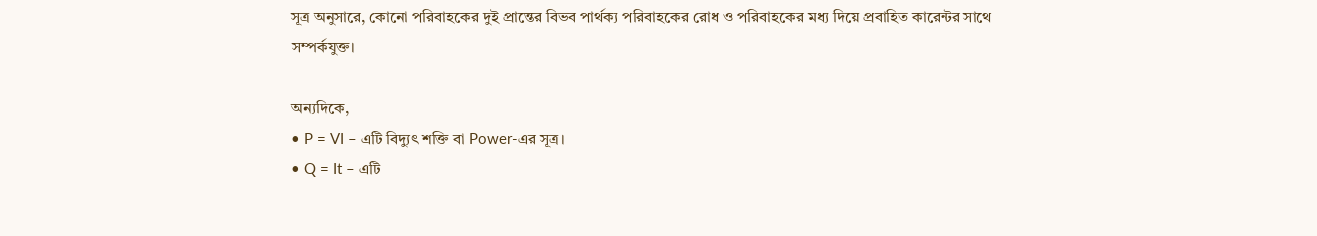সূত্র অনুসারে, কোনো পরিবাহকের দুই প্রান্তের বিভব পার্থক্য পরিবাহকের রোধ ও পরিবাহকের মধ্য দিয়ে প্রবাহিত কারেন্টর সাথে সম্পর্কযুক্ত।

অন্যদিকে,
• P = VI – এটি বিদ্যুৎ শক্তি বা Power-এর সূত্র।
• Q = It – এটি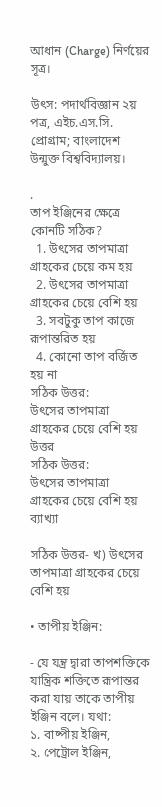আধান (Charge) নির্ণয়ের সূত্র।

উৎস: পদার্থবিজ্ঞান ২য় পত্র, এইচ.এস.সি. প্রোগ্রাম; বাংলাদেশ উন্মুক্ত বিশ্ববিদ্যালয়।

.
তাপ ইঞ্জিনের ক্ষেত্রে কোনটি সঠিক?
  1. উৎসের তাপমাত্রা গ্রাহকের চেয়ে কম হয়
  2. উৎসের তাপমাত্রা গ্রাহকের চেয়ে বেশি হয়
  3. সবটুকু তাপ কাজে রূপান্তরিত হয়
  4. কোনো তাপ বর্জিত হয় না
সঠিক উত্তর:
উৎসের তাপমাত্রা গ্রাহকের চেয়ে বেশি হয়
উত্তর
সঠিক উত্তর:
উৎসের তাপমাত্রা গ্রাহকের চেয়ে বেশি হয়
ব্যাখ্যা

সঠিক উত্তর- খ) উৎসের তাপমাত্রা গ্রাহকের চেয়ে বেশি হয়

• তাপীয় ইঞ্জিন:

- যে যন্ত্র দ্বারা তাপশক্তিকে যান্ত্রিক শক্তিতে রূপান্তর করা যায় তাকে তাপীয় ইঞ্জিন বলে। যথা:
১. বাষ্পীয় ইঞ্জিন,
২. পেট্রোল ইঞ্জিন,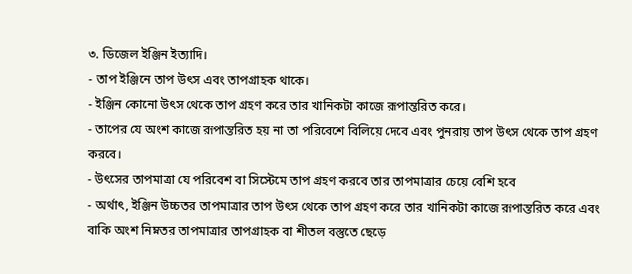৩. ডিজেল ইঞ্জিন ইত্যাদি।
- তাপ ইঞ্জিনে তাপ উৎস এবং তাপগ্রাহক থাকে।
- ইঞ্জিন কোনো উৎস থেকে তাপ গ্রহণ করে তার খানিকটা কাজে রূপান্তরিত করে।
- তাপের যে অংশ কাজে রূপান্তরিত হয় না তা পরিবেশে বিলিয়ে দেবে এবং পুনরায় তাপ উৎস থেকে তাপ গ্রহণ করবে।
- উৎসের তাপমাত্রা যে পরিবেশ বা সিস্টেমে তাপ গ্রহণ করবে তার তাপমাত্রার চেয়ে বেশি হবে
- অর্থাৎ, ইঞ্জিন উচ্চতর তাপমাত্রার তাপ উৎস থেকে তাপ গ্রহণ করে তার খানিকটা কাজে রূপান্তরিত করে এবং বাকি অংশ নিম্নতর তাপমাত্রার তাপগ্রাহক বা শীতল বস্তুতে ছেড়ে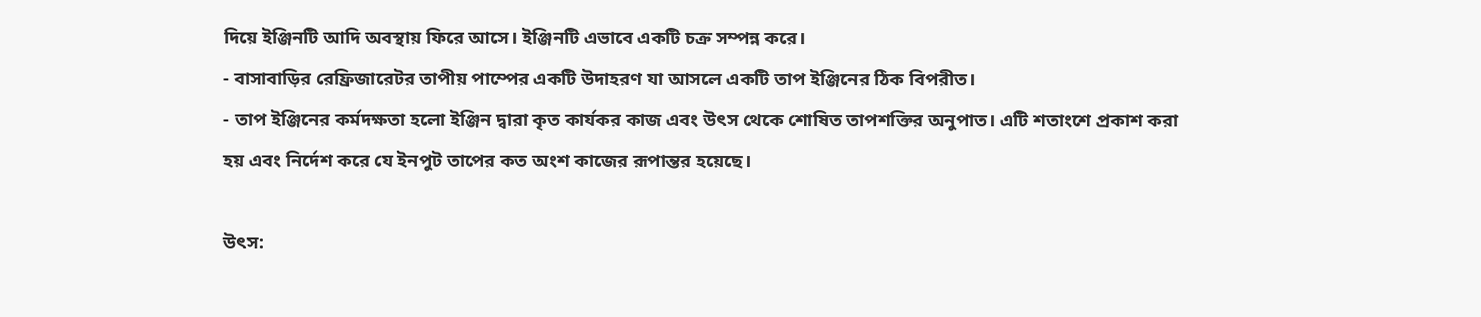দিয়ে ইঞ্জিনটি আদি অবস্থায় ফিরে আসে। ইঞ্জিনটি এভাবে একটি চক্র সম্পন্ন করে।
- বাসাবাড়ির রেফ্রিজারেটর তাপীয় পাম্পের একটি উদাহরণ যা আসলে একটি তাপ ইঞ্জিনের ঠিক বিপরীত।
- তাপ ইঞ্জিনের কর্মদক্ষতা হলো ইঞ্জিন দ্বারা কৃত কার্যকর কাজ এবং উৎস থেকে শোষিত তাপশক্তির অনুপাত। এটি শতাংশে প্রকাশ করা হয় এবং নির্দেশ করে যে ইনপুট তাপের কত অংশ কাজের রূপান্তর হয়েছে।

উৎস: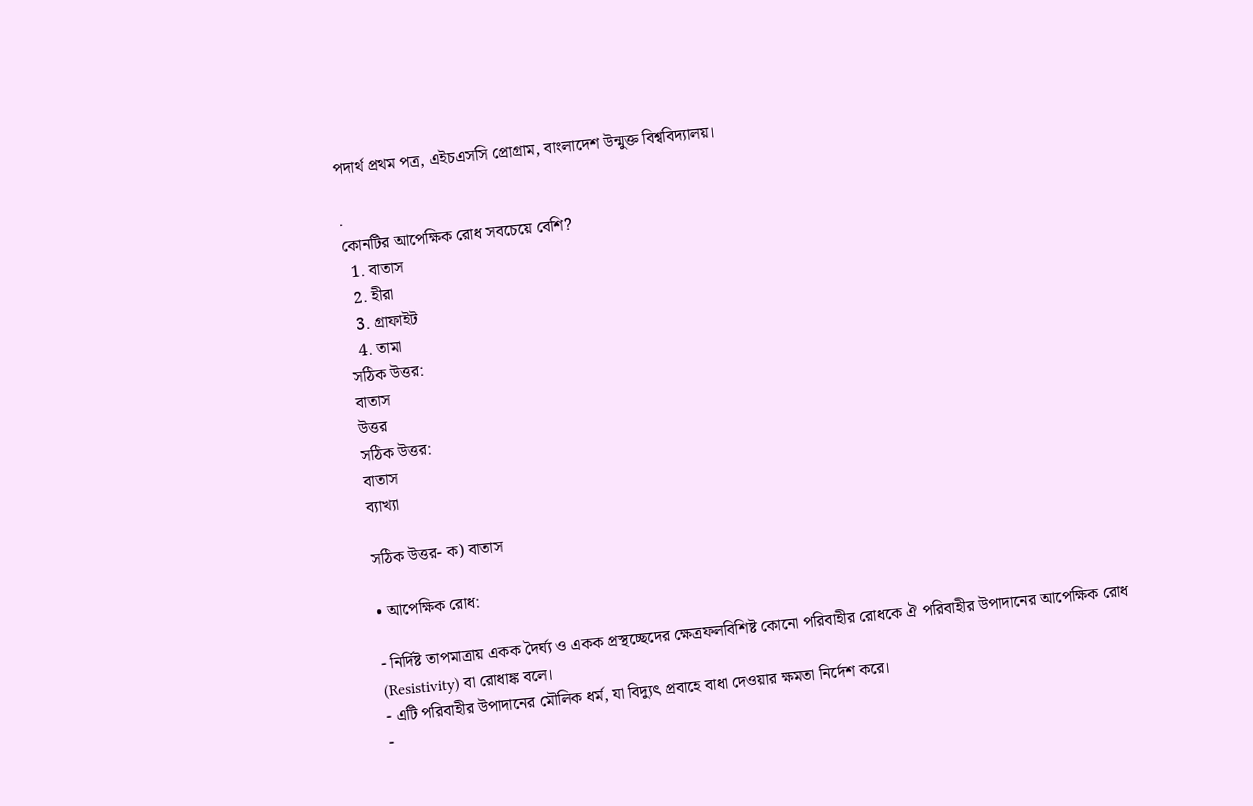পদার্থ প্রথম পত্র, এইচএসসি প্রোগ্রাম, বাংলাদেশ উন্মুক্ত বিশ্ববিদ্যালয়।

.
কোনটির আপেক্ষিক রোধ সবচেয়ে বেশি?
  1. বাতাস
  2. হীরা
  3. গ্রাফাইট
  4. তামা
সঠিক উত্তর:
বাতাস
উত্তর
সঠিক উত্তর:
বাতাস
ব্যাখ্যা

সঠিক উত্তর- ক) বাতাস

• আপেক্ষিক রোধ:

- নির্দিষ্ট তাপমাত্রায় একক দৈর্ঘ্য ও একক প্রস্থচ্ছেদের ক্ষেত্রফলবিশিষ্ট কোনো পরিবাহীর রোধকে ঐ পরিবাহীর উপাদানের আপেক্ষিক রোধ (Resistivity) বা রোধাঙ্ক বলে।
- এটি পরিবাহীর উপাদানের মৌলিক ধর্ম, যা বিদ্যুৎ প্রবাহে বাধা দেওয়ার ক্ষমতা নির্দেশ করে।
-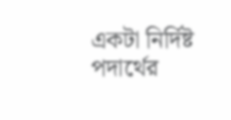একটা নির্দিষ্ট পদার্থের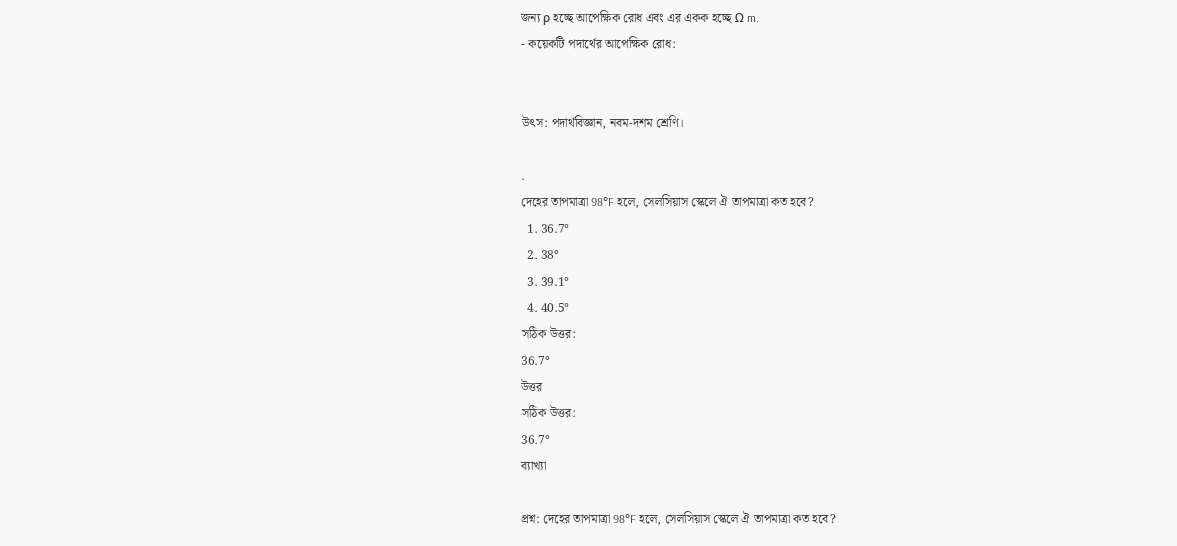জন্য ρ হচ্ছে আপেক্ষিক রোধ এবং এর একক হচ্ছে Ω m.
- কয়েকটি পদার্থের আপেক্ষিক রোধ:


উৎস: পদার্থবিজ্ঞান, নবম-দশম শ্রেণি।

.
দেহের তাপমাত্রা 98°F হলে, সেলসিয়াস স্কেলে ঐ তাপমাত্রা কত হবে?
  1. 36.7°
  2. 38°
  3. 39.1°
  4. 40.5°
সঠিক উত্তর:
36.7°
উত্তর
সঠিক উত্তর:
36.7°
ব্যাখ্যা

প্রশ্ন: দেহের তাপমাত্রা 98°F হলে, সেলসিয়াস স্কেলে ঐ তাপমাত্রা কত হবে?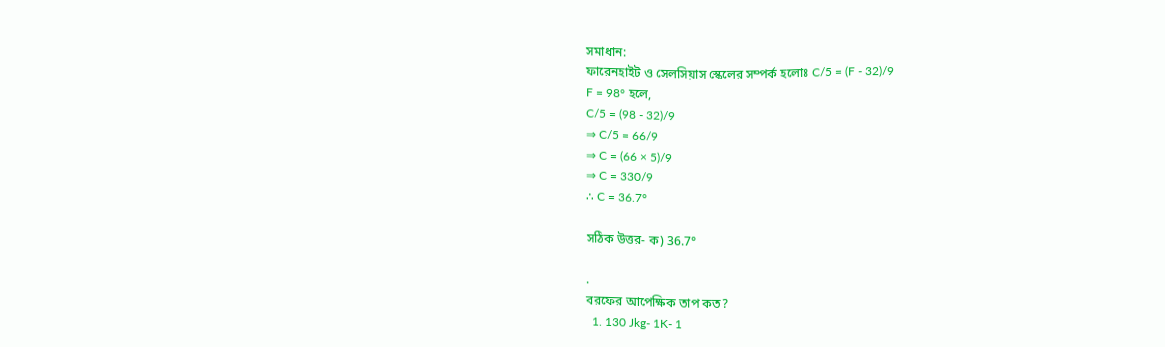সমাধান:
ফারেনহাইট ও সেলসিয়াস স্কেলের সম্পর্ক হলোঃ C/5 = (F - 32)/9
F = 98° হলে,
C/5 = (98 - 32)/9
⇒ C/5 = 66/9
⇒ C = (66 × 5)/9
⇒ C = 330/9
∴ C = 36.7°

সঠিক উত্তর- ক) 36.7°

.
বরফের আপেক্ষিক তাপ কত?
  1. 130 Jkg- 1K- 1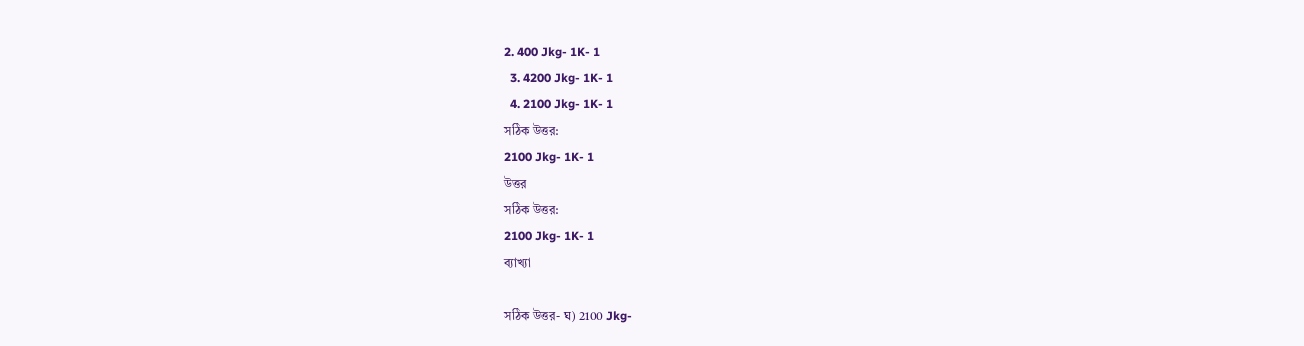2. 400 Jkg- 1K- 1
  3. 4200 Jkg- 1K- 1
  4. 2100 Jkg- 1K- 1
সঠিক উত্তর:
2100 Jkg- 1K- 1
উত্তর
সঠিক উত্তর:
2100 Jkg- 1K- 1
ব্যাখ্যা

সঠিক উত্তর- ঘ) 2100 Jkg-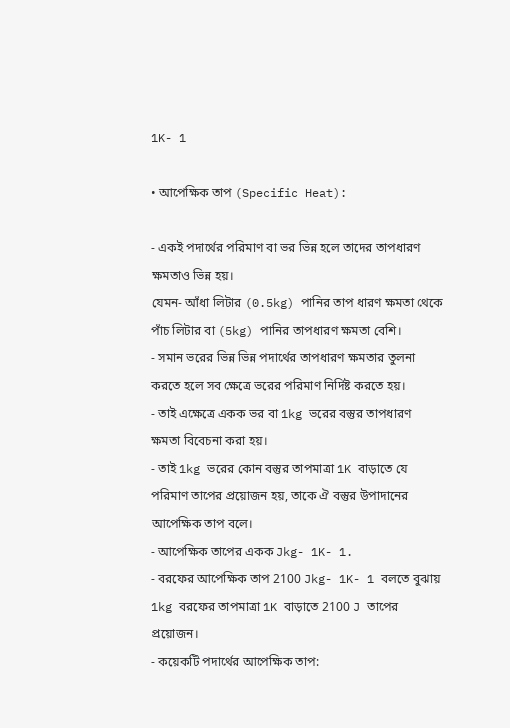1K- 1

• আপেক্ষিক তাপ (Specific Heat):

- একই পদার্থের পরিমাণ বা ভর ভিন্ন হলে তাদের তাপধারণ ক্ষমতাও ভিন্ন হয়।
যেমন- আঁধা লিটার (0.5kg) পানির তাপ ধারণ ক্ষমতা থেকে পাঁচ লিটার বা (5kg) পানির তাপধারণ ক্ষমতা বেশি।
- সমান ভরের ভিন্ন ভিন্ন পদার্থের তাপধারণ ক্ষমতার তুলনা করতে হলে সব ক্ষেত্রে ভরের পরিমাণ নির্দিষ্ট করতে হয়।
- তাই এক্ষেত্রে একক ভর বা 1kg ভরের বস্তুর তাপধারণ ক্ষমতা বিবেচনা করা হয়।
- তাই 1kg ভরের কোন বস্তুর তাপমাত্রা 1K বাড়াতে যে পরিমাণ তাপের প্রয়োজন হয়, তাকে ঐ বস্তুর উপাদানের আপেক্ষিক তাপ বলে।
- আপেক্ষিক তাপের একক Jkg- 1K- 1.
- বরফের আপেক্ষিক তাপ 2100 Jkg- 1K- 1 বলতে বুঝায় 1kg বরফের তাপমাত্রা 1K বাড়াতে 2100 J তাপের প্রয়োজন।
- কয়েকটি পদার্থের আপেক্ষিক তাপ: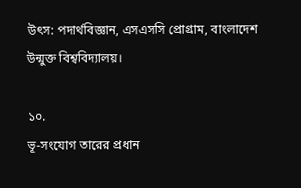উৎস: পদার্থবিজ্ঞান, এসএসসি প্রোগ্রাম, বাংলাদেশ উন্মুক্ত বিশ্ববিদ্যালয়।

১০.
ভূ-সংযোগ তারের প্রধান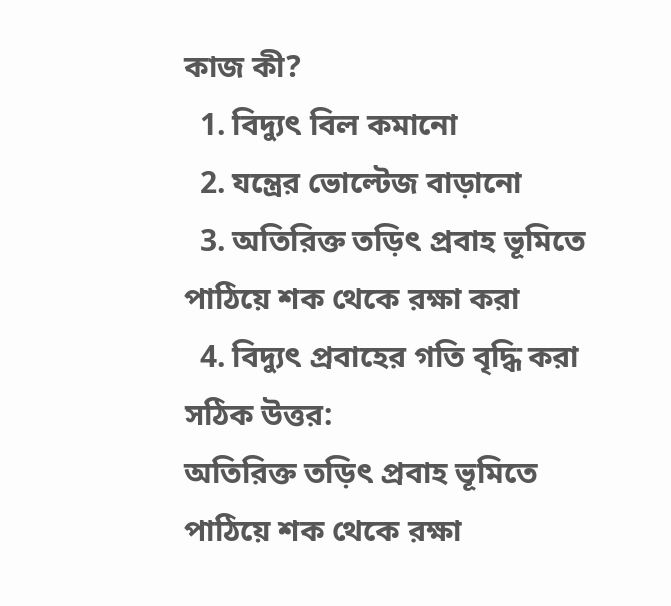কাজ কী?
  1. বিদ্যুৎ বিল কমানো
  2. যন্ত্রের ভোল্টেজ বাড়ানো
  3. অতিরিক্ত তড়িৎ প্রবাহ ভূমিতে পাঠিয়ে শক থেকে রক্ষা করা
  4. বিদ্যুৎ প্রবাহের গতি বৃদ্ধি করা
সঠিক উত্তর:
অতিরিক্ত তড়িৎ প্রবাহ ভূমিতে পাঠিয়ে শক থেকে রক্ষা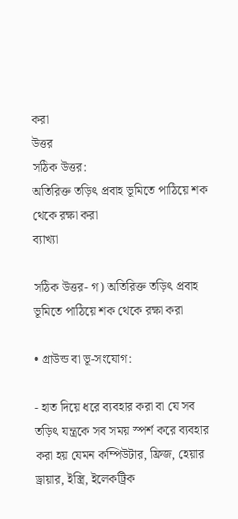করা
উত্তর
সঠিক উত্তর:
অতিরিক্ত তড়িৎ প্রবাহ ভূমিতে পাঠিয়ে শক থেকে রক্ষা করা
ব্যাখ্যা

সঠিক উত্তর- গ) অতিরিক্ত তড়িৎ প্রবাহ ভূমিতে পাঠিয়ে শক থেকে রক্ষা করা

• গ্রাউন্ড বা ভূ-সংযোগ:

- হাত দিয়ে ধরে ব্যবহার করা বা যে সব তড়িৎ যন্ত্রকে সব সময় স্পর্শ করে ব্যবহার করা হয় যেমন কম্পিউটার, ফ্রিজ, হেয়ার ড্রায়ার, ইস্ত্রি, ইলেকট্রিক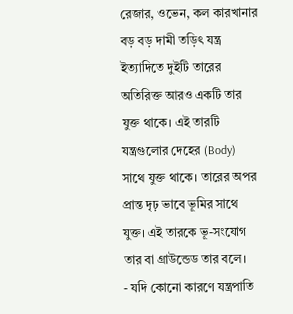রেজার, ওভেন, কল কারখানার বড় বড় দামী তড়িৎ যন্ত্র ইত্যাদিতে দুইটি তারের অতিরিক্ত আরও একটি তার যুক্ত থাকে। এই তারটি যন্ত্রগুলোর দেহের (Body) সাথে যুক্ত থাকে। তারের অপর প্রান্ত দৃঢ় ভাবে ভূমির সাথে যুক্ত। এই তারকে ভূ-সংযোগ তার বা গ্রাউন্ডেড তার বলে।
- যদি কোনো কারণে যন্ত্রপাতি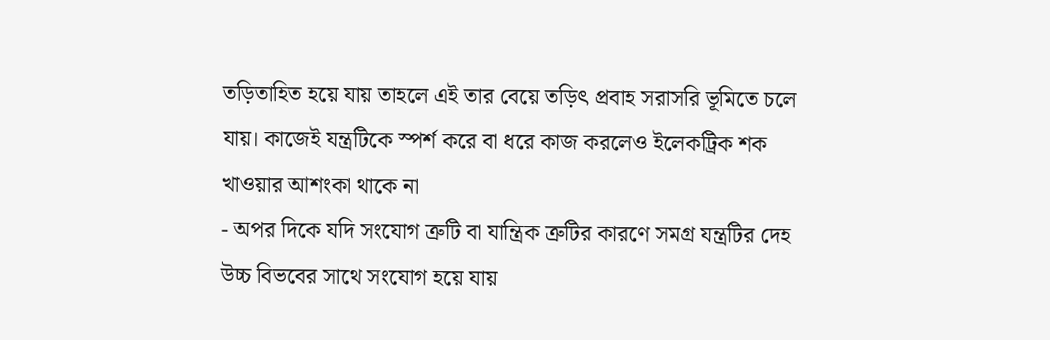তড়িতাহিত হয়ে যায় তাহলে এই তার বেয়ে তড়িৎ প্রবাহ সরাসরি ভূমিতে চলে যায়। কাজেই যন্ত্রটিকে স্পর্শ করে বা ধরে কাজ করলেও ইলেকট্রিক শক খাওয়ার আশংকা থাকে না
- অপর দিকে যদি সংযোগ ত্রুটি বা যান্ত্রিক ত্রুটির কারণে সমগ্র যন্ত্রটির দেহ উচ্চ বিভবের সাথে সংযোগ হয়ে যায়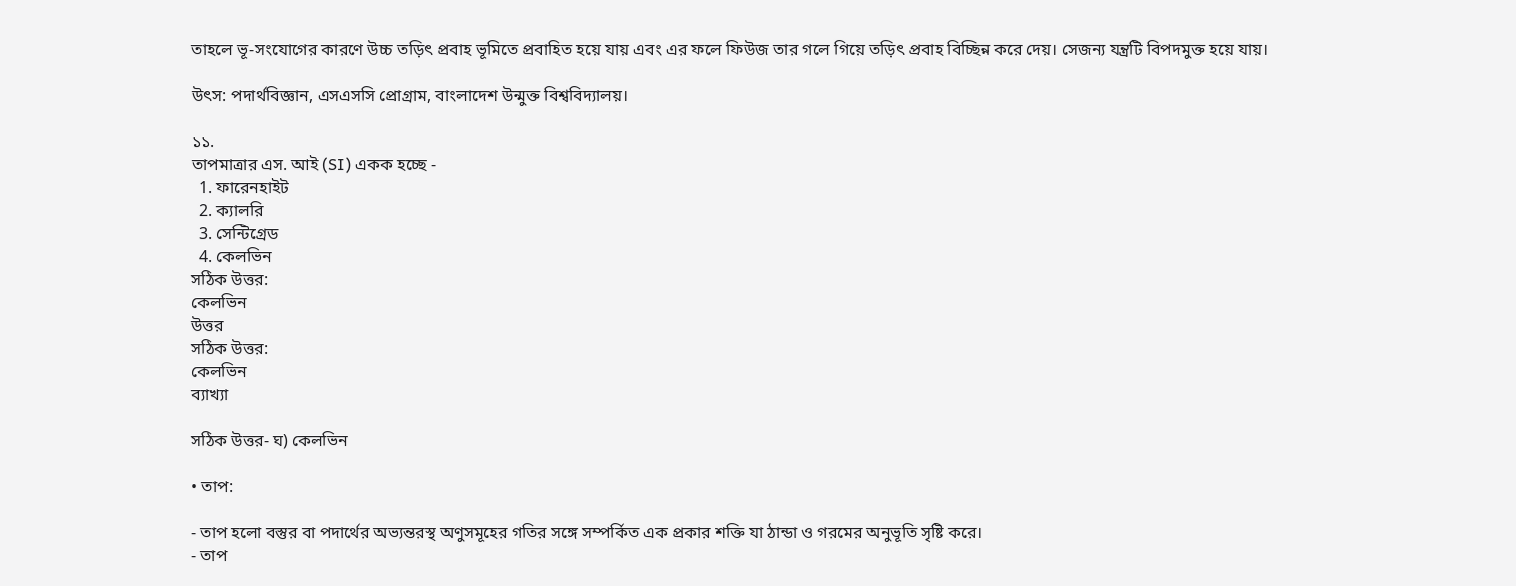তাহলে ভূ-সংযোগের কারণে উচ্চ তড়িৎ প্রবাহ ভূমিতে প্রবাহিত হয়ে যায় এবং এর ফলে ফিউজ তার গলে গিয়ে তড়িৎ প্রবাহ বিচ্ছিন্ন করে দেয়। সেজন্য যন্ত্রটি বিপদমুক্ত হয়ে যায়।

উৎস: পদার্থবিজ্ঞান, এসএসসি প্রোগ্রাম, বাংলাদেশ উন্মুক্ত বিশ্ববিদ্যালয়।

১১.
তাপমাত্রার এস. আই (SI) একক হচ্ছে -
  1. ফারেনহাইট
  2. ক্যালরি
  3. সেন্টিগ্রেড
  4. কেলভিন
সঠিক উত্তর:
কেলভিন
উত্তর
সঠিক উত্তর:
কেলভিন
ব্যাখ্যা

সঠিক উত্তর- ঘ) কেলভিন

• তাপ:

- তাপ হলো বস্তুর বা পদার্থের অভ্যন্তরস্থ অণুসমূহের গতির সঙ্গে সম্পর্কিত এক প্রকার শক্তি যা ঠান্ডা ও গরমের অনুভূতি সৃষ্টি করে।
- তাপ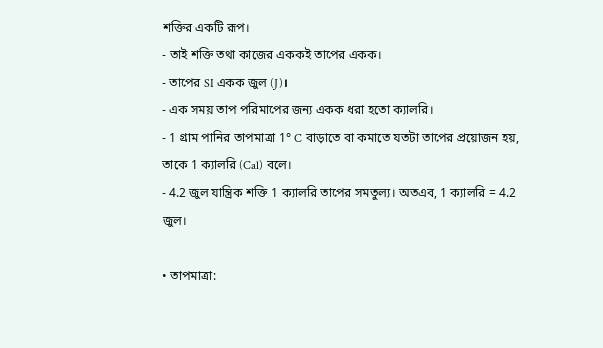শক্তির একটি রূপ।
- তাই শক্তি তথা কাজের এককই তাপের একক।
- তাপের SI একক জুল (J)।
- এক সময় তাপ পরিমাপের জন্য একক ধরা হতো ক্যালরি।
- 1 গ্রাম পানির তাপমাত্রা 1° C বাড়াতে বা কমাতে যতটা তাপের প্রয়োজন হয়, তাকে 1 ক্যালরি (Cal) বলে।
- 4.2 জুল যান্ত্রিক শক্তি 1 ক্যালরি তাপের সমতুল্য। অতএব, 1 ক্যালরি = 4.2 জুল।

• তাপমাত্রা: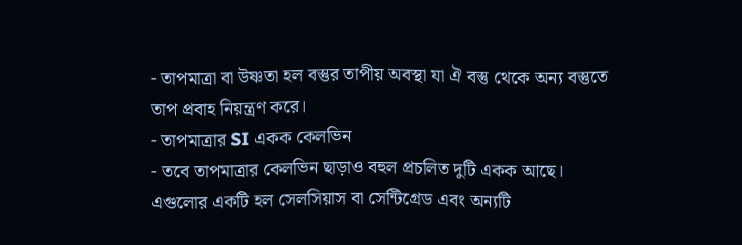- তাপমাত্রা বা উষ্ণতা হল বস্তুর তাপীয় অবস্থা যা ঐ বস্তু থেকে অন্য বস্তুতে তাপ প্রবাহ নিয়ন্ত্রণ করে।
- তাপমাত্রার SI একক কেলভিন
- তবে তাপমাত্রার কেলভিন ছাড়াও বহুল প্রচলিত দুটি একক আছে। এগুলোর একটি হল সেলসিয়াস বা সেন্টিগ্রেড এবং অন্যটি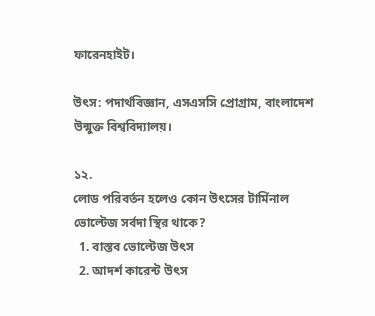ফারেনহাইট।

উৎস: পদার্থবিজ্ঞান, এসএসসি প্রোগ্রাম, বাংলাদেশ উন্মুক্ত বিশ্ববিদ্যালয়।

১২.
লোড পরিবর্তন হলেও কোন উৎসের টার্মিনাল ভোল্টেজ সর্বদা স্থির থাকে?
  1. বাস্তব ভোল্টেজ উৎস
  2. আদর্শ কারেন্ট উৎস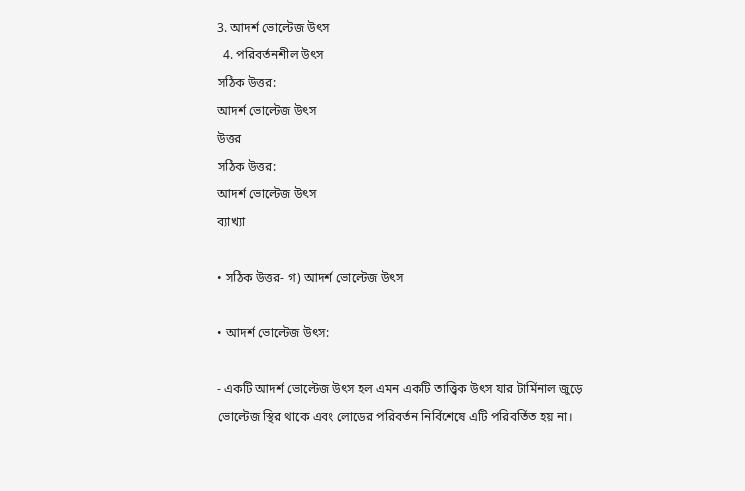3. আদর্শ ভোল্টেজ উৎস
  4. পরিবর্তনশীল উৎস
সঠিক উত্তর:
আদর্শ ভোল্টেজ উৎস
উত্তর
সঠিক উত্তর:
আদর্শ ভোল্টেজ উৎস
ব্যাখ্যা

• সঠিক উত্তর- গ) আদর্শ ভোল্টেজ উৎস

• আদর্শ ভোল্টেজ উৎস:

- একটি আদর্শ ভোল্টেজ উৎস হল এমন একটি তাত্ত্বিক উৎস যার টার্মিনাল জুড়ে ভোল্টেজ স্থির থাকে এবং লোডের পরিবর্তন নির্বিশেষে এটি পরিবর্তিত হয় না।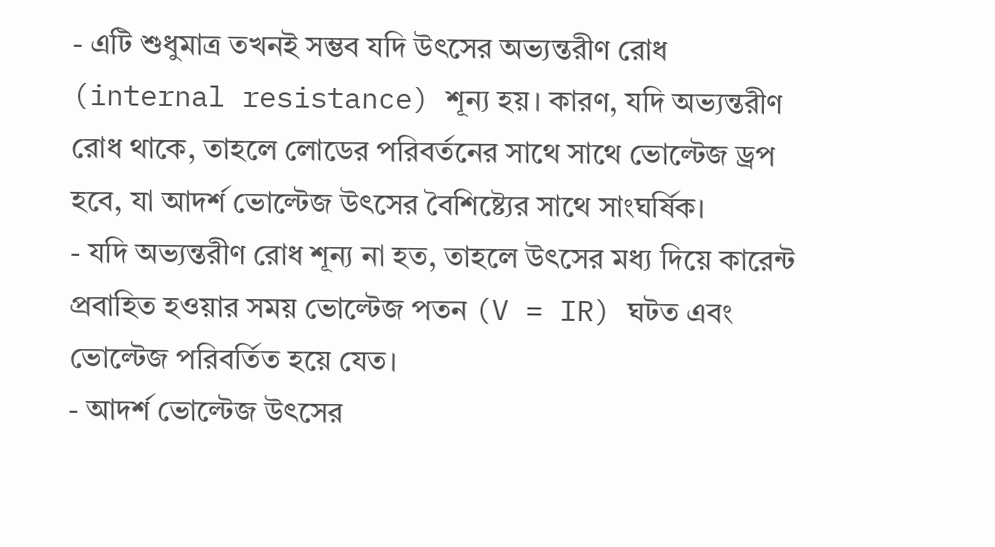- এটি শুধুমাত্র তখনই সম্ভব যদি উৎসের অভ্যন্তরীণ রোধ (internal resistance) শূন্য হয়। কারণ, যদি অভ্যন্তরীণ রোধ থাকে, তাহলে লোডের পরিবর্তনের সাথে সাথে ভোল্টেজ ড্রপ হবে, যা আদর্শ ভোল্টেজ উৎসের বৈশিষ্ট্যের সাথে সাংঘর্ষিক।
- যদি অভ্যন্তরীণ রোধ শূন্য না হত, তাহলে উৎসের মধ্য দিয়ে কারেন্ট প্রবাহিত হওয়ার সময় ভোল্টেজ পতন (V = IR) ঘটত এবং ভোল্টেজ পরিবর্তিত হয়ে যেত।
- আদর্শ ভোল্টেজ উৎসের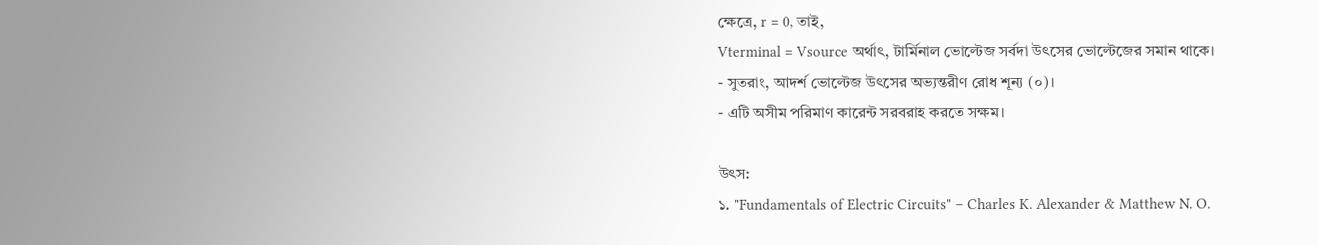ক্ষেত্রে, r = 0, তাই,
Vterminal = Vsource অর্থাৎ, টার্মিনাল ভোল্টেজ সর্বদা উৎসের ভোল্টেজের সমান থাকে।
- সুতরাং, আদর্শ ভোল্টেজ উৎসের অভ্যন্তরীণ রোধ শূন্য (০)।
- এটি অসীম পরিমাণ কারেন্ট সরবরাহ করতে সক্ষম।

উৎস:
১. "Fundamentals of Electric Circuits" – Charles K. Alexander & Matthew N. O.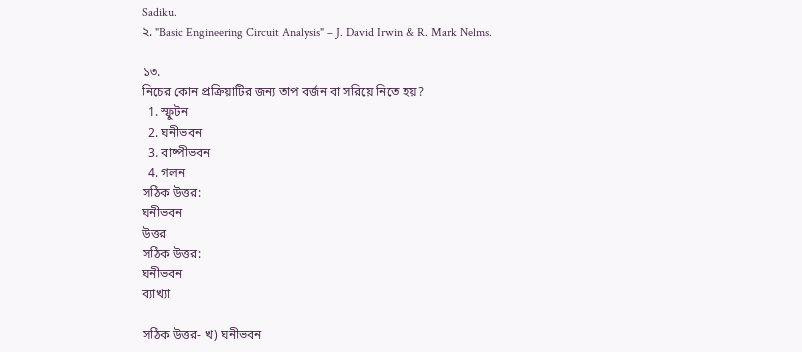Sadiku.
২. "Basic Engineering Circuit Analysis" – J. David Irwin & R. Mark Nelms.

১৩.
নিচের কোন প্রক্রিয়াটির জন্য তাপ বর্জন বা সরিয়ে নিতে হয়?
  1. স্ফুটন
  2. ঘনীভবন
  3. বাষ্পীভবন
  4. গলন
সঠিক উত্তর:
ঘনীভবন
উত্তর
সঠিক উত্তর:
ঘনীভবন
ব্যাখ্যা

সঠিক উত্তর- খ) ঘনীভবন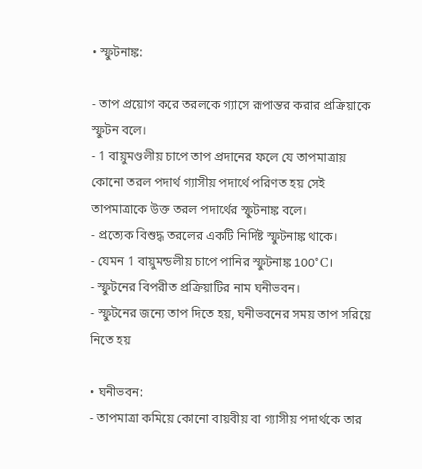• স্ফুটনাঙ্ক:

- তাপ প্রয়োগ করে তরলকে গ্যাসে রূপান্তর করার প্রক্রিয়াকে স্ফুটন বলে।
- 1 বায়ুমণ্ডলীয় চাপে তাপ প্রদানের ফলে যে তাপমাত্রায় কোনো তরল পদার্থ গ্যাসীয় পদার্থে পরিণত হয় সেই তাপমাত্রাকে উক্ত তরল পদার্থের স্ফুটনাঙ্ক বলে।
- প্রত্যেক বিশুদ্ধ তরলের একটি নির্দিষ্ট স্ফুটনাঙ্ক থাকে।
- যেমন 1 বায়ুমন্ডলীয় চাপে পানির স্ফুটনাঙ্ক 100°C।
- স্ফুটনের বিপরীত প্রক্রিয়াটির নাম ঘনীভবন।
- স্ফুটনের জন্যে তাপ দিতে হয়, ঘনীভবনের সময় তাপ সরিয়ে নিতে হয়

• ঘনীভবন:
- তাপমাত্রা কমিয়ে কোনো বায়বীয় বা গ্যাসীয় পদার্থকে তার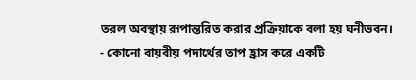তরল অবস্থায় রূপান্তরিত করার প্রক্রিয়াকে বলা হয় ঘনীভবন।
- কোনো বায়বীয় পদার্থের তাপ হ্রাস করে একটি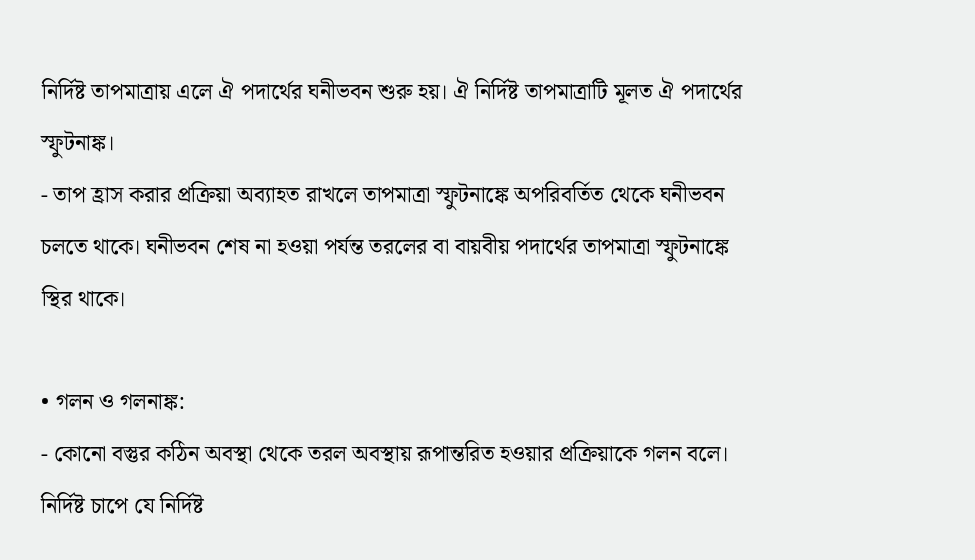নির্দিষ্ট তাপমাত্রায় এলে ঐ পদার্থের ঘনীভবন শুরু হয়। ঐ নির্দিষ্ট তাপমাত্রাটি মূলত ঐ পদার্থের স্ফুটনাঙ্ক।
- তাপ হ্রাস করার প্রক্রিয়া অব্যাহত রাখলে তাপমাত্রা স্ফুটনাঙ্কে অপরিবর্তিত থেকে ঘনীভবন চলতে থাকে। ঘনীভবন শেষ না হওয়া পর্যন্ত তরলের বা বায়বীয় পদার্থের তাপমাত্রা স্ফুটনাঙ্কে স্থির থাকে।

• গলন ও গলনাঙ্ক:
- কোনো বস্তুর কঠিন অবস্থা থেকে তরল অবস্থায় রূপান্তরিত হওয়ার প্রক্রিয়াকে গলন বলে। নির্দিষ্ট চাপে যে নির্দিষ্ট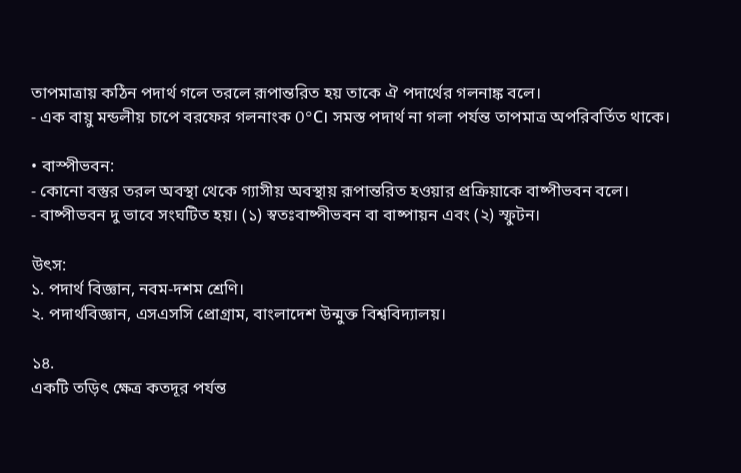তাপমাত্রায় কঠিন পদার্থ গলে তরলে রূপান্তরিত হয় তাকে ঐ পদার্থের গলনাঙ্ক বলে।
- এক বায়ু মন্ডলীয় চাপে বরফের গলনাংক 0°C। সমস্ত পদার্থ না গলা পর্যন্ত তাপমাত্র অপরিবর্তিত থাকে।

• বাস্পীভবন:
- কোনো বস্তুর তরল অবস্থা থেকে গ্যাসীয় অবস্থায় রূপান্তরিত হওয়ার প্রক্রিয়াকে বাষ্পীভবন বলে।
- বাষ্পীভবন দু ভাবে সংঘটিত হয়। (১) স্বতঃবাষ্পীভবন বা বাষ্পায়ন এবং (২) স্ফুটন।

উৎস:
১. পদার্থ বিজ্ঞান, নবম-দশম শ্রেণি।
২. পদার্থবিজ্ঞান, এসএসসি প্রোগ্রাম, বাংলাদেশ উন্মুক্ত বিশ্ববিদ্যালয়।

১৪.
একটি তড়িৎ ক্ষেত্র কতদূর পর্যন্ত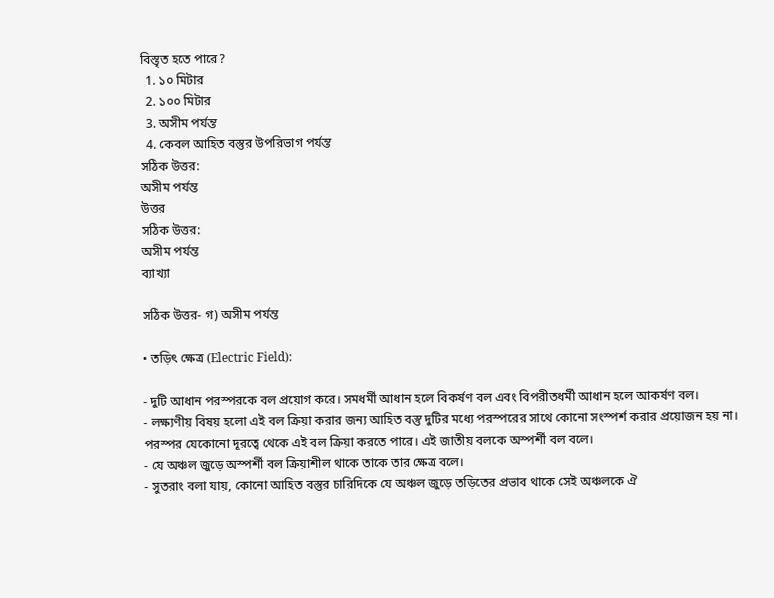বিস্তৃত হতে পারে?
  1. ১০ মিটার
  2. ১০০ মিটার
  3. অসীম পর্যন্ত
  4. কেবল আহিত বস্তুর উপরিভাগ পর্যন্ত
সঠিক উত্তর:
অসীম পর্যন্ত
উত্তর
সঠিক উত্তর:
অসীম পর্যন্ত
ব্যাখ্যা

সঠিক উত্তর- গ) অসীম পর্যন্ত

• তড়িৎ ক্ষেত্র (Electric Field):

- দুটি আধান পরস্পরকে বল প্রয়োগ করে। সমধর্মী আধান হলে বিকর্ষণ বল এবং বিপরীতধর্মী আধান হলে আকর্ষণ বল।
- লক্ষ্যণীয় বিষয় হলো এই বল ক্রিয়া করার জন্য আহিত বস্তু দুটির মধ্যে পরস্পরের সাথে কোনো সংস্পর্শ করার প্রয়োজন হয় না। পরস্পর যেকোনো দূরত্বে থেকে এই বল ক্রিয়া করতে পারে। এই জাতীয় বলকে অস্পর্শী বল বলে।
- যে অঞ্চল জুড়ে অস্পর্শী বল ক্রিয়াশীল থাকে তাকে তার ক্ষেত্র বলে।
- সুতরাং বলা যায়, কোনো আহিত বস্তুর চারিদিকে যে অঞ্চল জুড়ে তড়িতের প্রভাব থাকে সেই অঞ্চলকে ঐ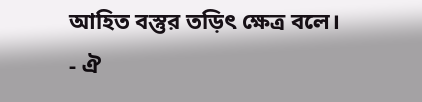আহিত বস্তুর তড়িৎ ক্ষেত্র বলে।
- ঐ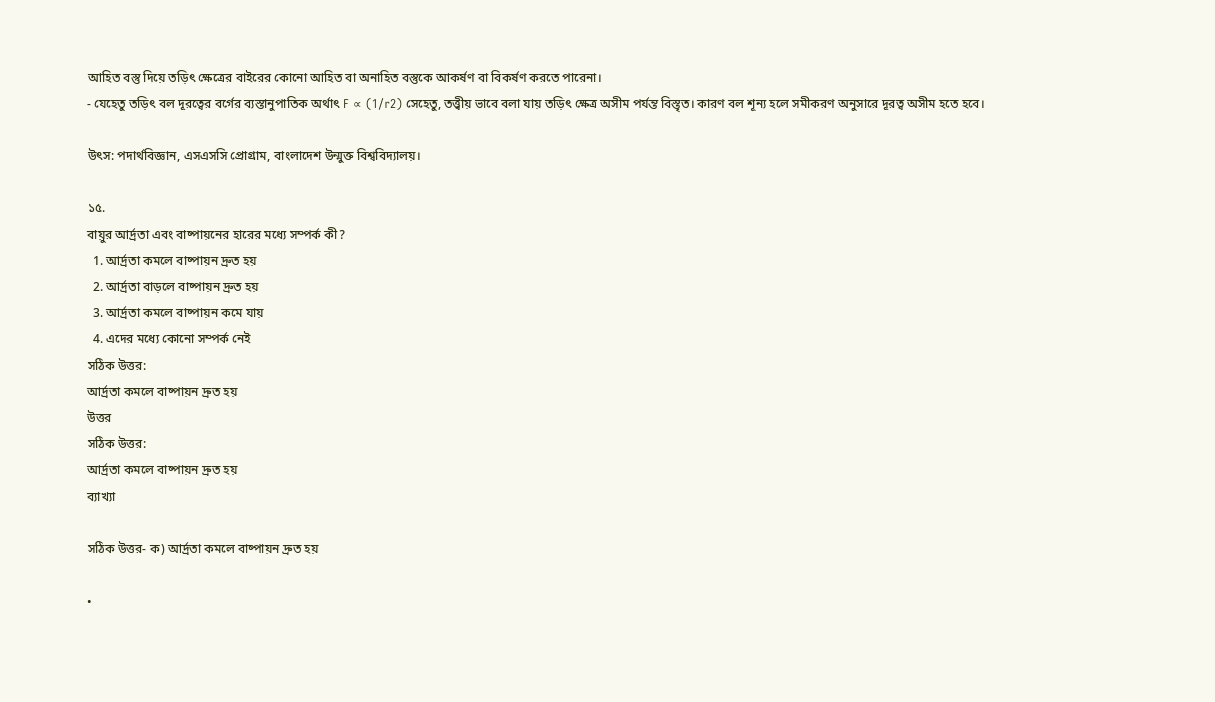আহিত বস্তু দিয়ে তড়িৎ ক্ষেত্রের বাইরের কোনো আহিত বা অনাহিত বস্তুকে আকর্ষণ বা বিকর্ষণ করতে পারেনা।
- যেহেতু তড়িৎ বল দূরত্বের বর্গের ব্যস্তানুপাতিক অর্থাৎ F ∝ (1/r2) সেহেতু, তত্ত্বীয় ভাবে বলা যায় তড়িৎ ক্ষেত্র অসীম পর্যন্ত বিস্তৃত। কারণ বল শূন্য হলে সমীকরণ অনুসারে দূরত্ব অসীম হতে হবে।

উৎস: পদার্থবিজ্ঞান, এসএসসি প্রোগ্রাম, বাংলাদেশ উন্মুক্ত বিশ্ববিদ্যালয়।

১৫.
বায়ুর আর্দ্রতা এবং বাষ্পায়নের হারের মধ্যে সম্পর্ক কী?
  1. আর্দ্রতা কমলে বাষ্পায়ন দ্রুত হয়
  2. আর্দ্রতা বাড়লে বাষ্পায়ন দ্রুত হয়
  3. আর্দ্রতা কমলে বাষ্পায়ন কমে যায়
  4. এদের মধ্যে কোনো সম্পর্ক নেই
সঠিক উত্তর:
আর্দ্রতা কমলে বাষ্পায়ন দ্রুত হয়
উত্তর
সঠিক উত্তর:
আর্দ্রতা কমলে বাষ্পায়ন দ্রুত হয়
ব্যাখ্যা

সঠিক উত্তর- ক) আর্দ্রতা কমলে বাষ্পায়ন দ্রুত হয়

•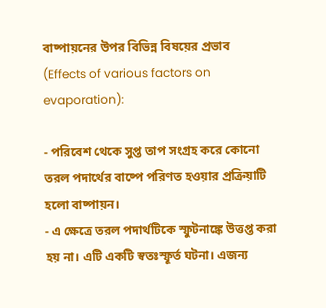বাষ্পায়নের উপর বিভিন্ন বিষয়ের প্রভাব (Effects of various factors on evaporation):

- পরিবেশ থেকে সুপ্ত তাপ সংগ্রহ করে কোনো তরল পদার্থের বাষ্পে পরিণত হওয়ার প্রক্রিয়াটি হলো বাষ্পায়ন।
- এ ক্ষেত্রে তরল পদার্থটিকে স্ফুটনাঙ্কে উত্তপ্ত করা হয় না। এটি একটি স্বতঃস্ফূর্ত ঘটনা। এজন্য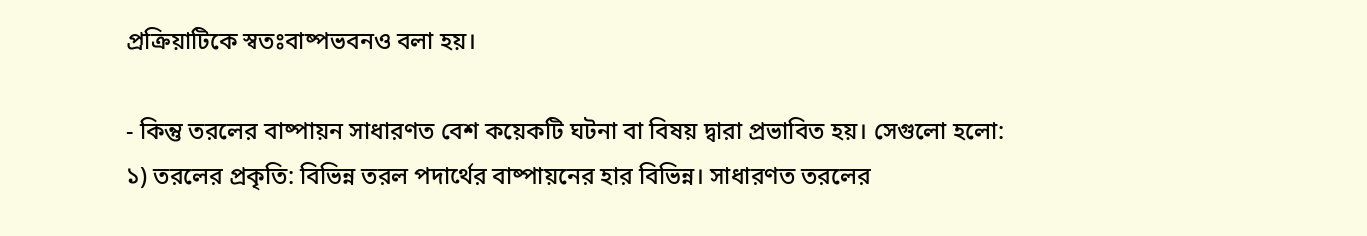প্রক্রিয়াটিকে স্বতঃবাষ্পভবনও বলা হয়।

- কিন্তু তরলের বাষ্পায়ন সাধারণত বেশ কয়েকটি ঘটনা বা বিষয় দ্বারা প্রভাবিত হয়। সেগুলো হলো:
১) তরলের প্রকৃতি: বিভিন্ন তরল পদার্থের বাষ্পায়নের হার বিভিন্ন। সাধারণত তরলের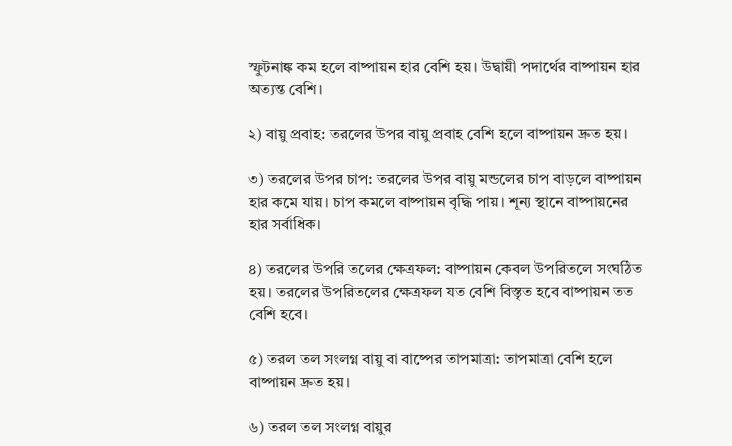স্ফুটনাঙ্ক কম হলে বাষ্পায়ন হার বেশি হয়। উদ্বায়ী পদার্থের বাষ্পায়ন হার অত্যন্ত বেশি।

২) বায়ু প্রবাহ: তরলের উপর বায়ু প্রবাহ বেশি হলে বাষ্পায়ন দ্রুত হয়।

৩) তরলের উপর চাপ: তরলের উপর বায়ু মন্ডলের চাপ বাড়লে বাষ্পায়ন হার কমে যায়। চাপ কমলে বাষ্পায়ন বৃদ্ধি পায়। শূন্য স্থানে বাষ্পায়নের হার সর্বাধিক।

৪) তরলের উপরি তলের ক্ষেত্রফল: বাষ্পায়ন কেবল উপরিতলে সংঘঠিত হয়। তরলের উপরিতলের ক্ষেত্রফল যত বেশি বিস্তৃত হবে বাষ্পায়ন তত বেশি হবে।

৫) তরল তল সংলগ্ন বায়ু বা বাষ্পের তাপমাত্রা: তাপমাত্রা বেশি হলে বাষ্পায়ন দ্রুত হয়।

৬) তরল তল সংলগ্ন বায়ুর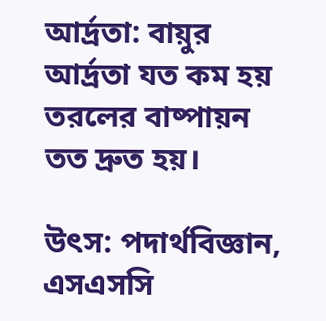আর্দ্রতা: বায়ুর আর্দ্রতা যত কম হয় তরলের বাষ্পায়ন তত দ্রুত হয়।

উৎস: পদার্থবিজ্ঞান, এসএসসি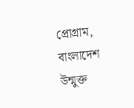প্রোগ্রাম, বাংলাদেশ উন্মুক্ত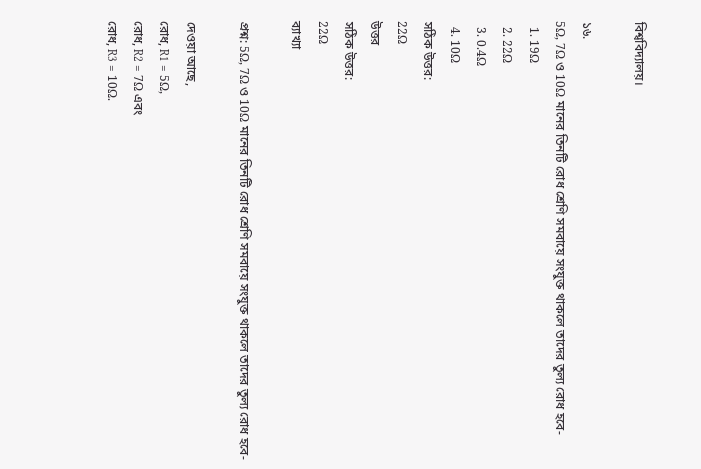বিশ্ববিদ্যালয়।

১৬.
5Ω, 7Ω ও 10Ω মানের তিনটি রোধ শ্রেণি সমবায়ে সংযুক্ত থাকলে তাদের তুল্য রোধ হবে-
  1. 19Ω
  2. 22Ω
  3. 0.4Ω
  4. 10Ω
সঠিক উত্তর:
22Ω
উত্তর
সঠিক উত্তর:
22Ω
ব্যাখ্যা

প্রশ্ন: 5Ω, 7Ω ও 10Ω মানের তিনটি রোধ শ্রেণি সমবায়ে সংযুক্ত থাকলে তাদের তুল্য রোধ হবে-

দেওয়া আছে,
রোধ, R1 = 5Ω,
রোধ, R2 = 7Ω এবং
রোধ, R3 = 10Ω.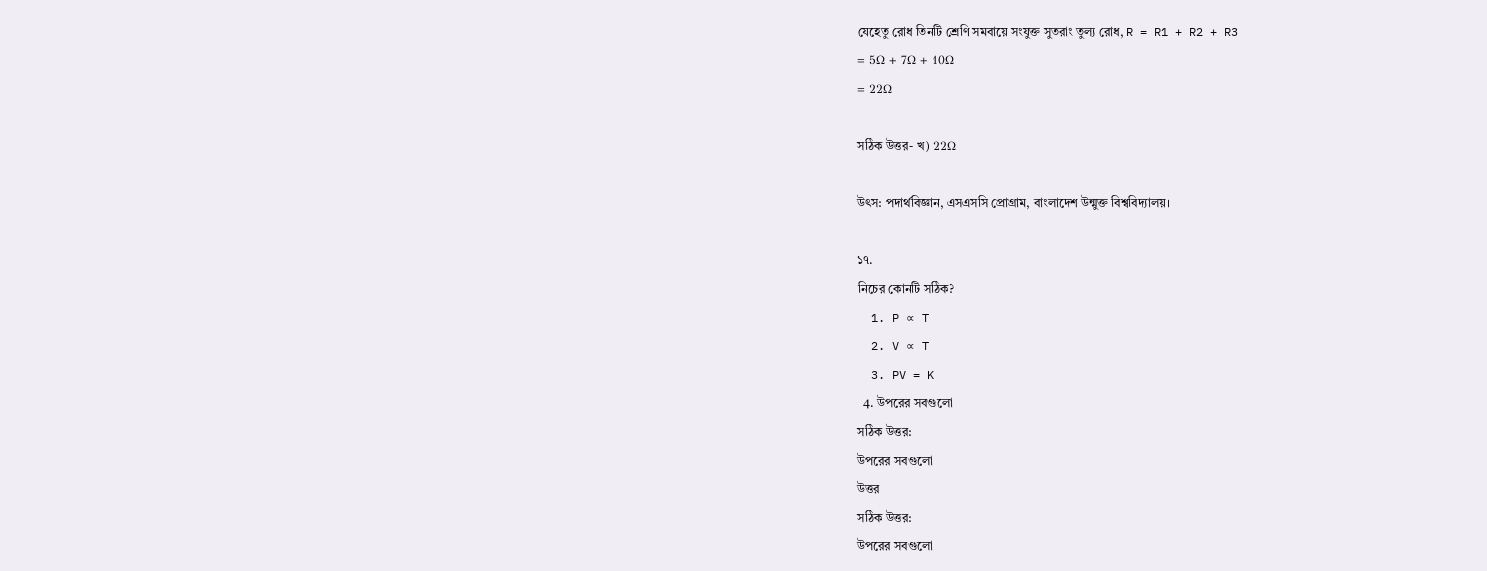যেহেতু রোধ তিনটি শ্রেণি সমবায়ে সংযুক্ত সুতরাং তুল্য রোধ, R = R1 + R2 + R3
= 5Ω + 7Ω + 10Ω
= 22Ω

সঠিক উত্তর- খ) 22Ω

উৎস: পদার্থবিজ্ঞান, এসএসসি প্রোগ্রাম, বাংলাদেশ উন্মুক্ত বিশ্ববিদ্যালয়।

১৭.
নিচের কোনটি সঠিক?
  1. P ∝ T
  2. V ∝ T
  3. PV = K
  4. উপরের সবগুলো
সঠিক উত্তর:
উপরের সবগুলো
উত্তর
সঠিক উত্তর:
উপরের সবগুলো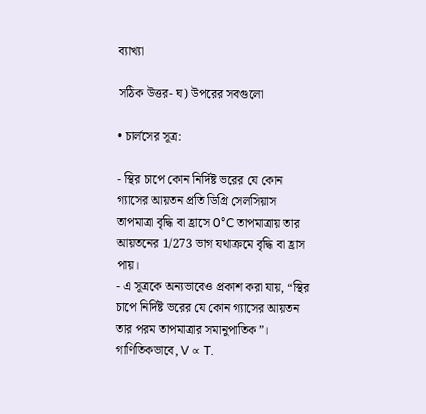ব্যাখ্যা

সঠিক উত্তর- ঘ) উপরের সবগুলো

• চার্লসের সূত্র:

- স্থির চাপে কোন নির্দিষ্ট ভরের যে কোন গ্যাসের আয়তন প্রতি ডিগ্রি সেলসিয়াস তাপমাত্রা বৃদ্ধি বা হ্রাসে 0°C তাপমাত্রায় তার আয়তনের 1/273 ভাগ যথাক্রমে বৃদ্ধি বা হ্রাস পায়।
- এ সূত্রকে অন্যভাবেও প্রকাশ করা যায়, “স্থির চাপে নির্দিষ্ট ভরের যে কোন গ্যাসের আয়তন তার পরম তাপমাত্রার সমানুপাতিক”।
গাণিতিকভাবে, V ∝ T.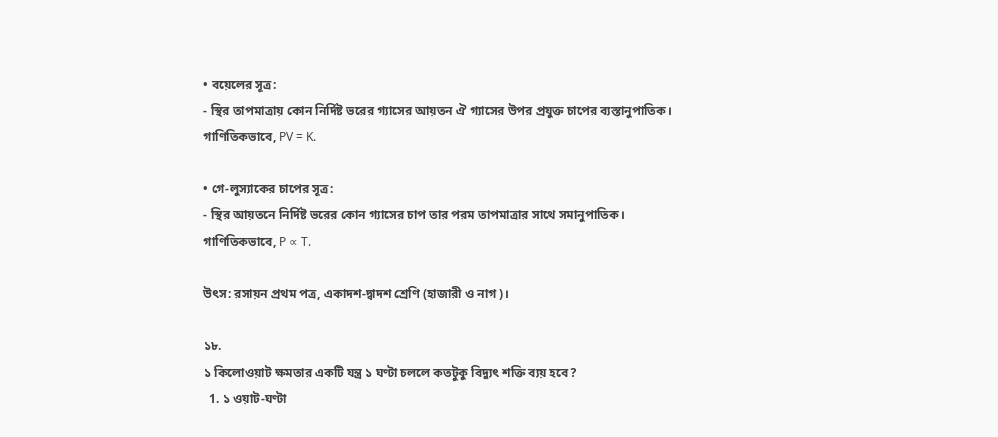• বয়েলের সূত্র:
- স্থির তাপমাত্রায় কোন নির্দিষ্ট ভরের গ্যাসের আয়তন ঐ গ্যাসের উপর প্রযুক্ত চাপের ব্যস্তানুপাতিক।
গাণিতিকভাবে, PV = K.

• গে-লুস্যাকের চাপের সূত্র:
- স্থির আয়তনে নির্দিষ্ট ভরের কোন গ্যাসের চাপ তার পরম তাপমাত্রার সাথে সমানুপাতিক।
গাণিতিকভাবে, P ∝ T.

উৎস: রসায়ন প্রথম পত্র, একাদশ-দ্বাদশ শ্রেণি (হাজারী ও নাগ)।

১৮.
১ কিলোওয়াট ক্ষমতার একটি যন্ত্র ১ ঘণ্টা চললে কতটুকু বিদ্যুৎ শক্তি ব্যয় হবে?
  1. ১ ওয়াট-ঘণ্টা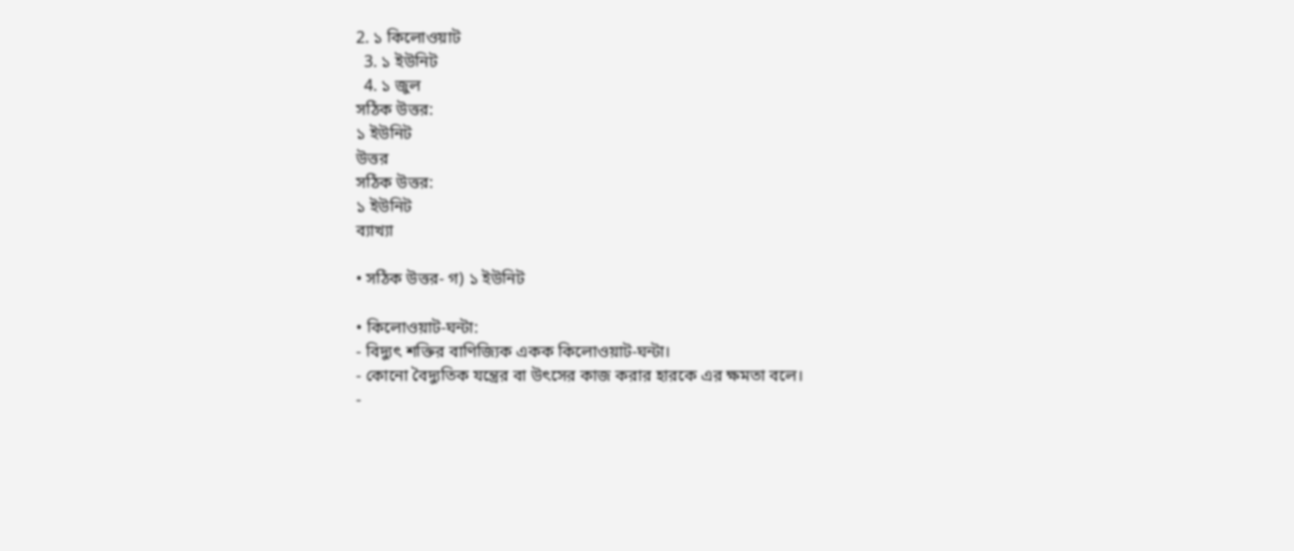2. ১ কিলোওয়াট
  3. ১ ইউনিট
  4. ১ জুল
সঠিক উত্তর:
১ ইউনিট
উত্তর
সঠিক উত্তর:
১ ইউনিট
ব্যাখ্যা

• সঠিক উত্তর- গ) ১ ইউনিট

• কিলোওয়াট-ঘন্টা:
- বিদ্যুৎ শক্তির বাণিজ্যিক একক কিলোওয়াট-ঘন্টা।
- কোনো বৈদ্যুতিক যন্ত্রের বা উৎসের কাজ করার হারকে এর ক্ষমতা বলে।
-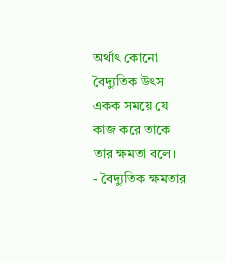অর্থাৎ কোনো বৈদ্যুতিক উৎস একক সময়ে যে কাজ করে তাকে তার ক্ষমতা বলে।
- বৈদ্যুতিক ক্ষমতার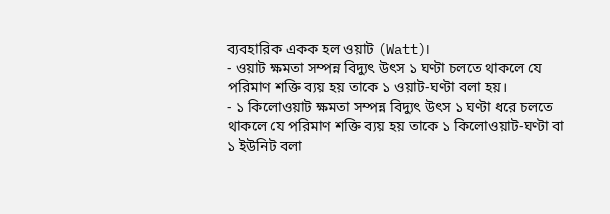ব্যবহারিক একক হল ওয়াট (Watt)।
- ওয়াট ক্ষমতা সম্পন্ন বিদ্যুৎ উৎস ১ ঘণ্টা চলতে থাকলে যে পরিমাণ শক্তি ব্যয় হয় তাকে ১ ওয়াট-ঘণ্টা বলা হয়।
- ১ কিলোওয়াট ক্ষমতা সম্পন্ন বিদ্যুৎ উৎস ১ ঘণ্টা ধরে চলতে থাকলে যে পরিমাণ শক্তি ব্যয় হয় তাকে ১ কিলোওয়াট-ঘণ্টা বা ১ ইউনিট বলা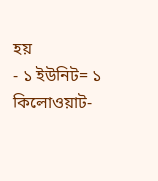হয়
- ১ ইউনিট= ১ কিলোওয়াট-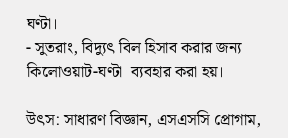ঘণ্টা।
- সুতরাং, বিদ্যুৎ বিল হিসাব করার জন্য কিলোওয়াট-ঘণ্টা  ব্যবহার করা হয়।

উৎস: সাধারণ বিজ্ঞান, এসএসসি প্রোগাম,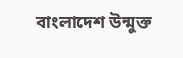বাংলাদেশ উন্মুক্ত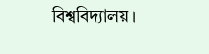বিশ্ববিদ্যালয়।